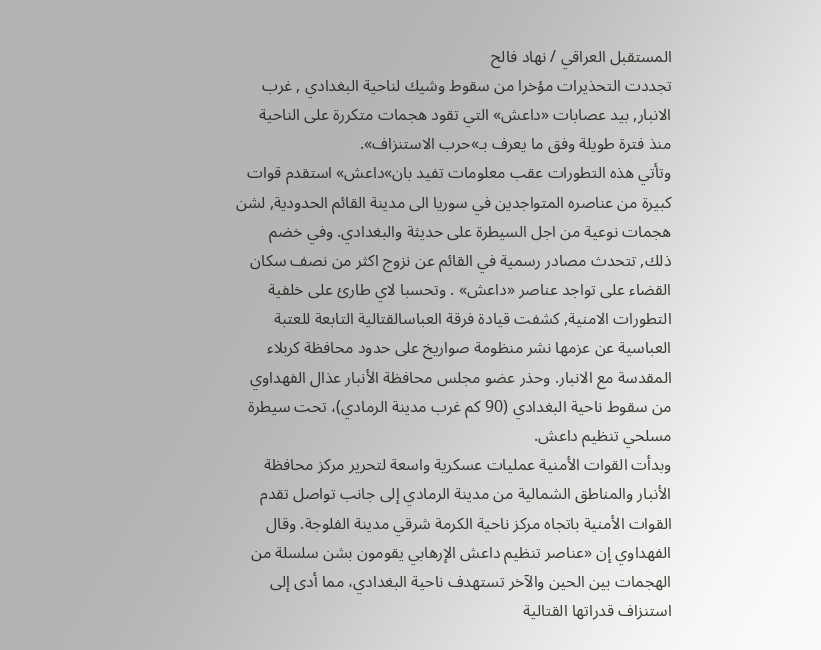المستقبل العراقي / نهاد فالح
تجددت التحذيرات مؤخرا من سقوط وشيك لناحية البغدادي , غرب الانبار, بيد عصابات «داعش» التي تقود هجمات متكررة على الناحية منذ فترة طويلة وفق ما يعرف بـ»حرب الاستنزاف».
وتأتي هذه التطورات عقب معلومات تفيد بان»داعش» استقدم قوات كبيرة من عناصره المتواجدين في سوريا الى مدينة القائم الحدودية, لشن هجمات نوعية من اجل السيطرة على حديثة والبغدادي. وفي خضم ذلك, تتحدث مصادر رسمية في القائم عن نزوج اكثر من نصف سكان القضاء على تواجد عناصر «داعش» . وتحسبا لاي طارئ على خلفية التطورات الامنية, كشفت قيادة فرقة العباسالقتالية التابعة للعتبة العباسية عن عزمها نشر منظومة صواريخ على حدود محافظة كربلاء المقدسة مع الانبار. وحذر عضو مجلس محافظة الأنبار عذال الفهداوي من سقوط ناحية البغدادي (90 كم غرب مدينة الرمادي)، تحت سيطرة مسلحي تنظيم داعش.
وبدأت القوات الأمنية عمليات عسكرية واسعة لتحرير مركز محافظة الأنبار والمناطق الشمالية من مدينة الرمادي إلى جانب تواصل تقدم القوات الأمنية باتجاه مركز ناحية الكرمة شرقي مدينة الفلوجة. وقال الفهداوي إن «عناصر تنظيم داعش الإرهابي يقومون بشن سلسلة من الهجمات بين الحين والآخر تستهدف ناحية البغدادي، مما أدى إلى استنزاف قدراتها القتالية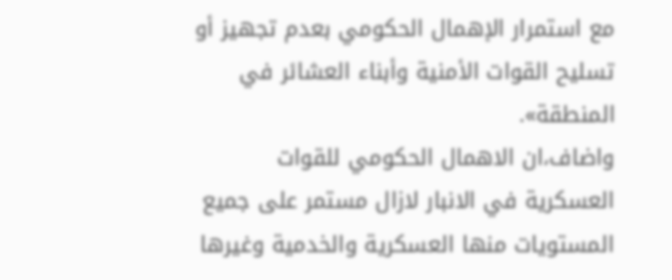مع استمرار الإهمال الحكومي بعدم تجهيز أو تسليح القوات الأمنية وأبناء العشائر في المنطقة».
واضاف،ان الاهمال الحكومي للقوات العسكرية في الانبار لازال مستمر على جميع المستويات منها العسكرية والخدمية وغيرها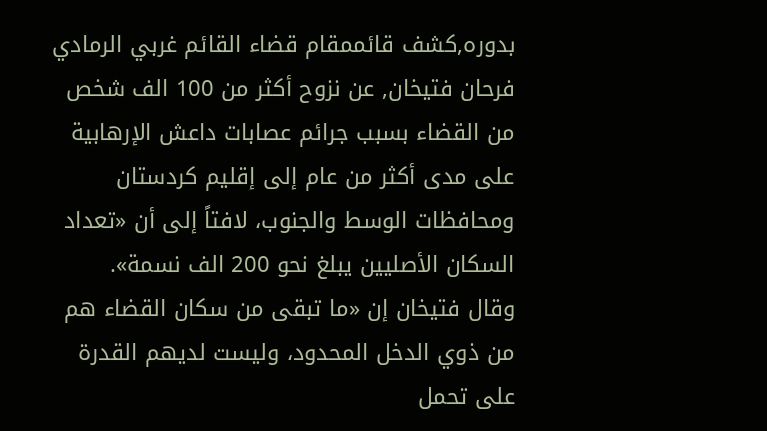بدوره,كشف قائممقام قضاء القائم غربي الرمادي فرحان فتيخان, عن نزوح أكثر من 100 الف شخص من القضاء بسبب جرائم عصابات داعش الإرهابية على مدى أكثر من عام إلى إقليم كردستان ومحافظات الوسط والجنوب، لافتاً إلى أن «تعداد السكان الأصليين يبلغ نحو 200 الف نسمة».
وقال فتيخان إن «ما تبقى من سكان القضاء هم من ذوي الدخل المحدود، وليست لديهم القدرة على تحمل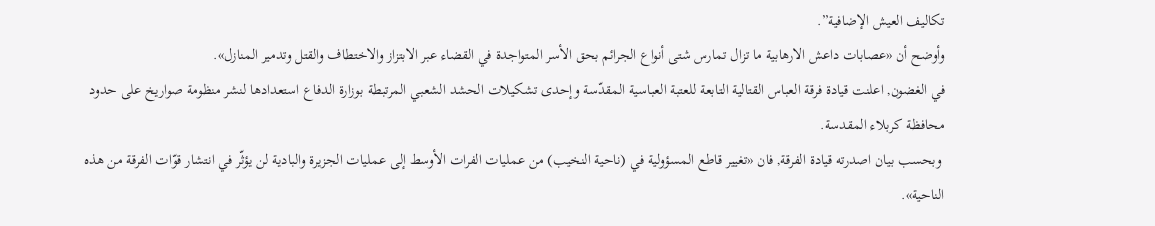تكاليف العيش الإضافية”.
وأوضح أن «عصابات داعش الارهابية ما تزال تمارس شتى أنواع الجرائم بحق الأسر المتواجدة في القضاء عبر الابتزاز والاختطاف والقتل وتدمير المنازل».
في الغضون, اعلنت قيادة فرقة العباس القتالية التابعة للعتبة العباسية المقدّسة وإحدى تشكيلات الحشد الشعبي المرتبطة بوزارة الدفاع استعدادها لنشر منظومة صواريخ على حدود محافظة كربلاء المقدسة.
 وبحسب بيان اصدرته قيادة الفرقة, فان «تغيير قاطع المسؤولية في (ناحية النخيب) من عمليات الفرات الأوسط إلى عمليات الجزيرة والبادية لن يؤثّر في انتشار قوّات الفرقة من هذه الناحية».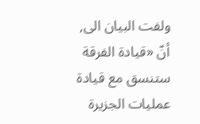ولفت البيان الى, أنّ «قيادة الفرقة ستنسق مع قيادة عمليات الجزيرة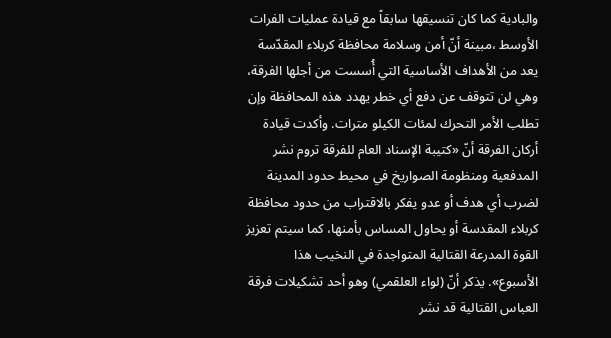والبادية كما كان تنسيقها سابقاً مع قيادة عمليات الفرات الأوسط ،مبينة أنّ أمن وسلامة محافظة كربلاء المقدّسة يعد من الأهداف الأساسية التي أُسست من أجلها الفرقة، وهي لن تتوقف عن دفع أي خطر يهدد هذه المحافظة وإن تطلب الأمر التحرك لمئات الكيلو مترات. وأكدت قيادة أركان الفرقة أنّ «كتيبة الإسناد العام للفرقة تروم نشر المدفعية ومنظومة الصواريخ في محيط حدود المدينة لضرب أي هدف أو عدو يفكر بالاقتراب من حدود محافظة كربلاء المقدسة أو يحاول المساس بأمنها، كما سيتم تعزيز القوة المدرعة القتالية المتواجدة في النخيب هذا الأسبوع». يذكر أنّ (لواء العلقمي) وهو أحد تشكيلات فرقة العباس القتالية قد نشر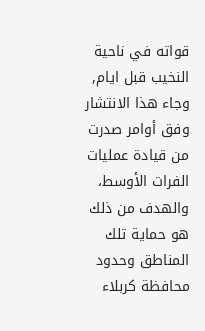قواته في ناحية النخيب قبل ايام, وجاء هذا الانتشار وفق أوامر صدرت من قيادة عمليات الفرات الأوسط، والهدف من ذلك هو حماية تلك المناطق وحدود محافظة كربلاء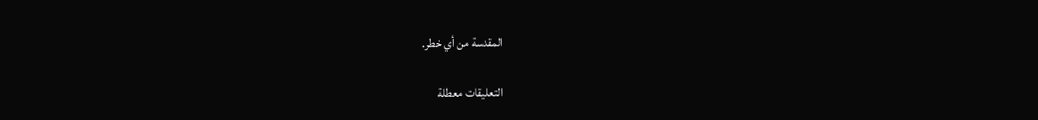المقدسة من أي خطر.

التعليقات معطلة